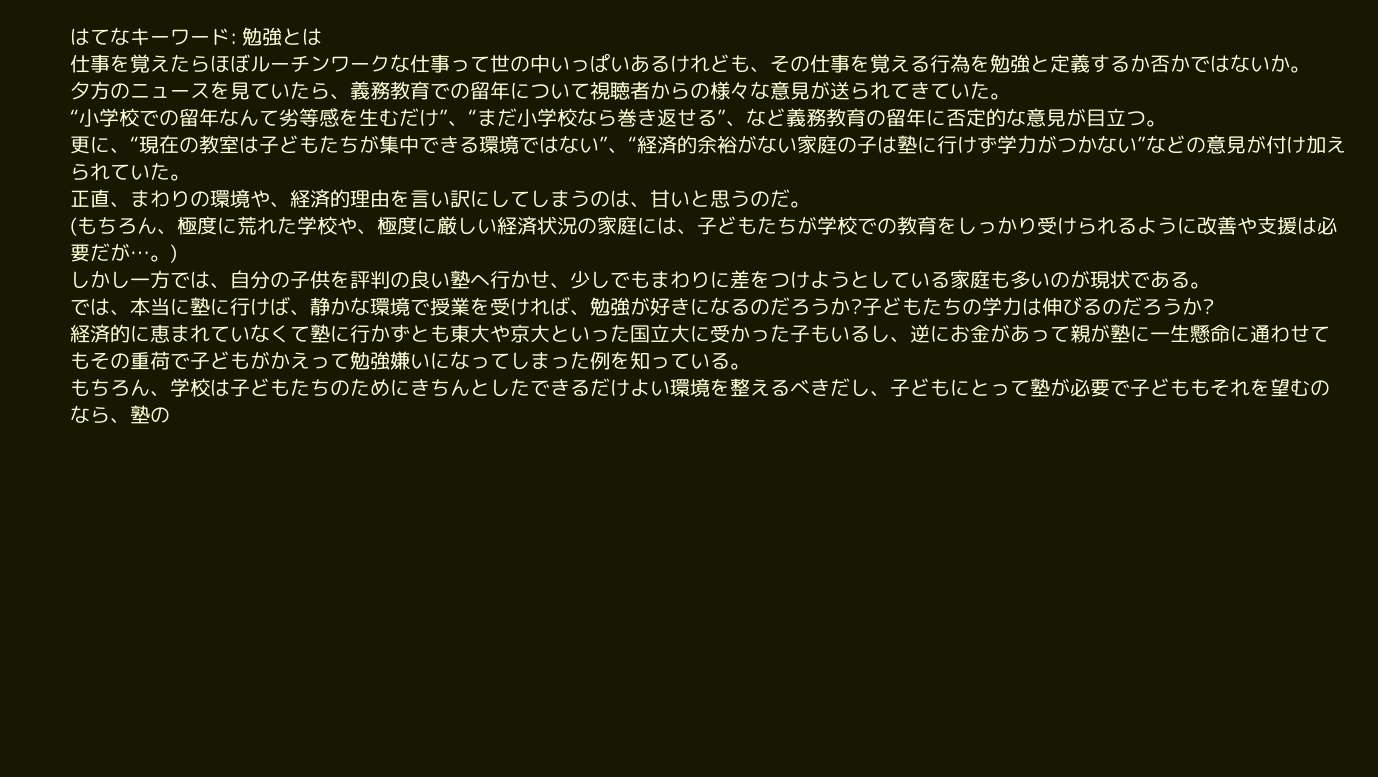はてなキーワード: 勉強とは
仕事を覚えたらほぼルーチンワークな仕事って世の中いっぱいあるけれども、その仕事を覚える行為を勉強と定義するか否かではないか。
夕方のニュースを見ていたら、義務教育での留年について視聴者からの様々な意見が送られてきていた。
“小学校での留年なんて劣等感を生むだけ”、“まだ小学校なら巻き返せる”、など義務教育の留年に否定的な意見が目立つ。
更に、“現在の教室は子どもたちが集中できる環境ではない”、“経済的余裕がない家庭の子は塾に行けず学力がつかない”などの意見が付け加えられていた。
正直、まわりの環境や、経済的理由を言い訳にしてしまうのは、甘いと思うのだ。
(もちろん、極度に荒れた学校や、極度に厳しい経済状況の家庭には、子どもたちが学校での教育をしっかり受けられるように改善や支援は必要だが…。)
しかし一方では、自分の子供を評判の良い塾へ行かせ、少しでもまわりに差をつけようとしている家庭も多いのが現状である。
では、本当に塾に行けば、静かな環境で授業を受ければ、勉強が好きになるのだろうか?子どもたちの学力は伸びるのだろうか?
経済的に恵まれていなくて塾に行かずとも東大や京大といった国立大に受かった子もいるし、逆にお金があって親が塾に一生懸命に通わせてもその重荷で子どもがかえって勉強嫌いになってしまった例を知っている。
もちろん、学校は子どもたちのためにきちんとしたできるだけよい環境を整えるべきだし、子どもにとって塾が必要で子どももそれを望むのなら、塾の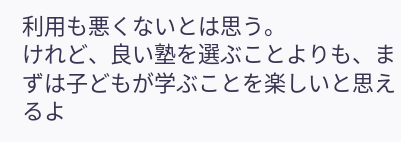利用も悪くないとは思う。
けれど、良い塾を選ぶことよりも、まずは子どもが学ぶことを楽しいと思えるよ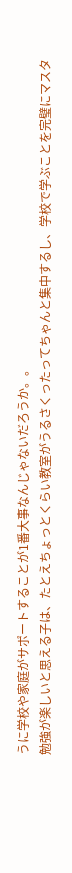うに学校や家庭がサポートすることが1番大事なんじゃないだろうか。。
勉強が楽しいと思える子は、たとえちょっとくらい教室がうるさくったってちゃんと集中するし、学校で学ぶことを完璧にマスタ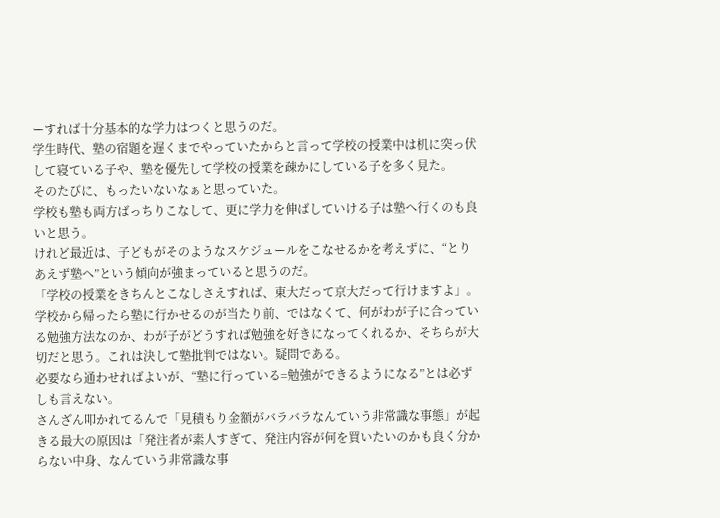ーすれば十分基本的な学力はつくと思うのだ。
学生時代、塾の宿題を遅くまでやっていたからと言って学校の授業中は机に突っ伏して寝ている子や、塾を優先して学校の授業を疎かにしている子を多く見た。
そのたびに、もったいないなぁと思っていた。
学校も塾も両方ばっちりこなして、更に学力を伸ばしていける子は塾へ行くのも良いと思う。
けれど最近は、子どもがそのようなスケジュールをこなせるかを考えずに、“とりあえず塾へ”という傾向が強まっていると思うのだ。
「学校の授業をきちんとこなしさえすれば、東大だって京大だって行けますよ」。
学校から帰ったら塾に行かせるのが当たり前、ではなくて、何がわが子に合っている勉強方法なのか、わが子がどうすれば勉強を好きになってくれるか、そちらが大切だと思う。これは決して塾批判ではない。疑問である。
必要なら通わせればよいが、“塾に行っている=勉強ができるようになる”とは必ずしも言えない。
さんざん叩かれてるんで「見積もり金額がバラバラなんていう非常識な事態」が起きる最大の原因は「発注者が素人すぎて、発注内容が何を買いたいのかも良く分からない中身、なんていう非常識な事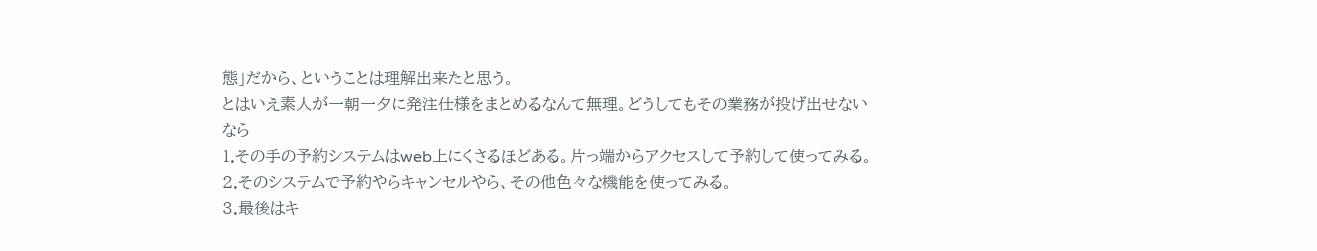態」だから、ということは理解出来たと思う。
とはいえ素人が一朝一夕に発注仕様をまとめるなんて無理。どうしてもその業務が投げ出せないなら
1.その手の予約システムはweb上にくさるほどある。片っ端からアクセスして予約して使ってみる。
2.そのシステムで予約やらキャンセルやら、その他色々な機能を使ってみる。
3.最後はキ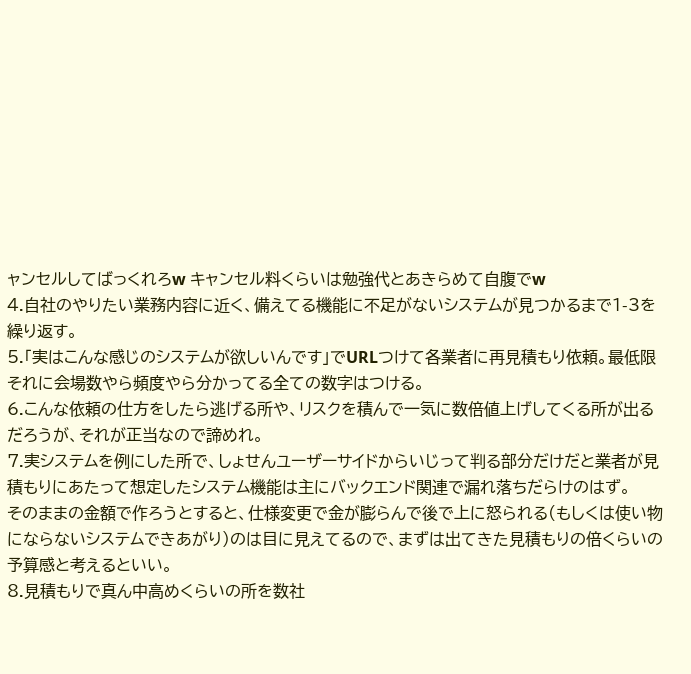ャンセルしてばっくれろw キャンセル料くらいは勉強代とあきらめて自腹でw
4.自社のやりたい業務内容に近く、備えてる機能に不足がないシステムが見つかるまで1-3を繰り返す。
5.「実はこんな感じのシステムが欲しいんです」でURLつけて各業者に再見積もり依頼。最低限それに会場数やら頻度やら分かってる全ての数字はつける。
6.こんな依頼の仕方をしたら逃げる所や、リスクを積んで一気に数倍値上げしてくる所が出るだろうが、それが正当なので諦めれ。
7.実システムを例にした所で、しょせんユーザーサイドからいじって判る部分だけだと業者が見積もりにあたって想定したシステム機能は主にバックエンド関連で漏れ落ちだらけのはず。
そのままの金額で作ろうとすると、仕様変更で金が膨らんで後で上に怒られる(もしくは使い物にならないシステムできあがり)のは目に見えてるので、まずは出てきた見積もりの倍くらいの予算感と考えるといい。
8.見積もりで真ん中高めくらいの所を数社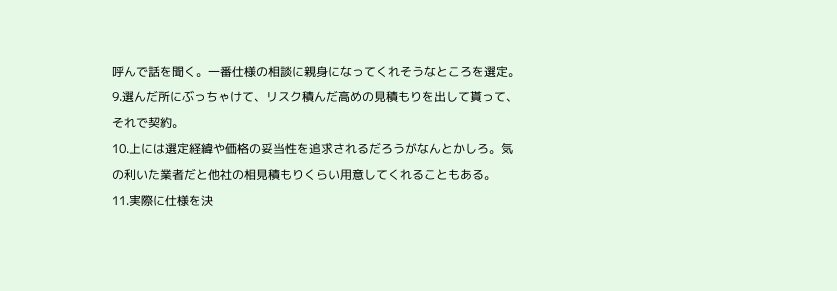呼んで話を聞く。一番仕様の相談に親身になってくれそうなところを選定。
9.選んだ所にぶっちゃけて、リスク積んだ高めの見積もりを出して貰って、それで契約。
10.上には選定経緯や価格の妥当性を追求されるだろうがなんとかしろ。気の利いた業者だと他社の相見積もりくらい用意してくれることもある。
11.実際に仕様を決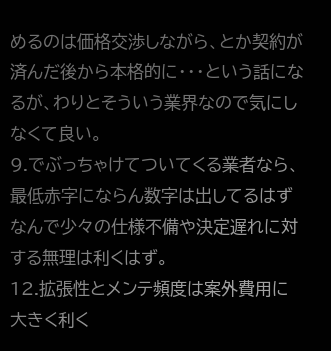めるのは価格交渉しながら、とか契約が済んだ後から本格的に・・・という話になるが、わりとそういう業界なので気にしなくて良い。
9.でぶっちゃけてついてくる業者なら、最低赤字にならん数字は出してるはずなんで少々の仕様不備や決定遅れに対する無理は利くはず。
12.拡張性とメンテ頻度は案外費用に大きく利く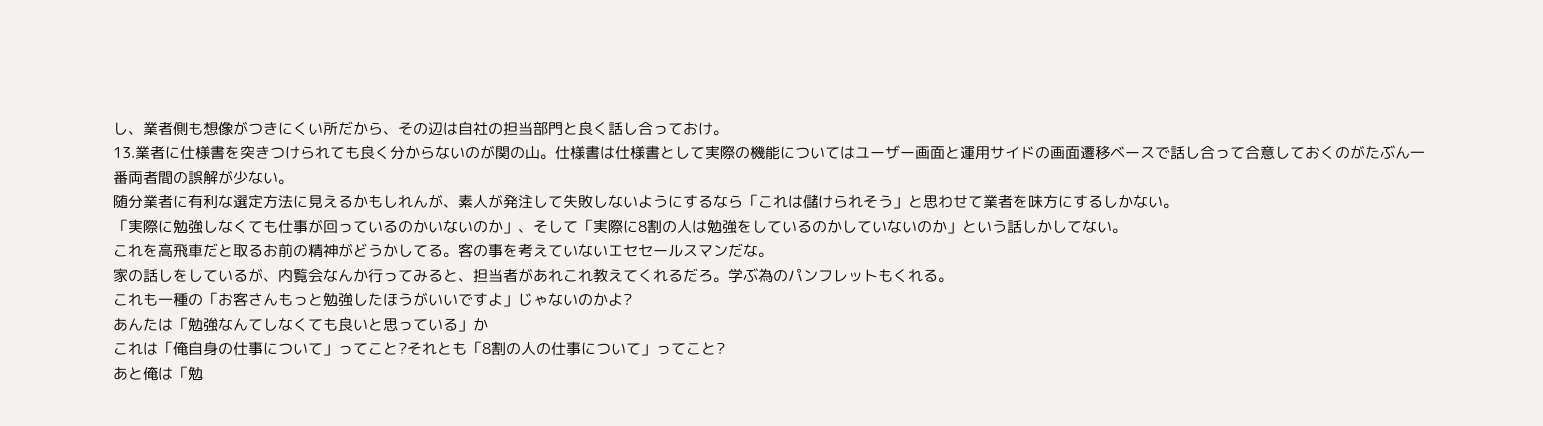し、業者側も想像がつきにくい所だから、その辺は自社の担当部門と良く話し合っておけ。
13.業者に仕様書を突きつけられても良く分からないのが関の山。仕様書は仕様書として実際の機能についてはユーザー画面と運用サイドの画面遷移ベースで話し合って合意しておくのがたぶん一番両者間の誤解が少ない。
随分業者に有利な選定方法に見えるかもしれんが、素人が発注して失敗しないようにするなら「これは儲けられそう」と思わせて業者を味方にするしかない。
「実際に勉強しなくても仕事が回っているのかいないのか」、そして「実際に8割の人は勉強をしているのかしていないのか」という話しかしてない。
これを高飛車だと取るお前の精神がどうかしてる。客の事を考えていないエセセールスマンだな。
家の話しをしているが、内覧会なんか行ってみると、担当者があれこれ教えてくれるだろ。学ぶ為のパンフレットもくれる。
これも一種の「お客さんもっと勉強したほうがいいですよ」じゃないのかよ?
あんたは「勉強なんてしなくても良いと思っている」か
これは「俺自身の仕事について」ってこと?それとも「8割の人の仕事について」ってこと?
あと俺は「勉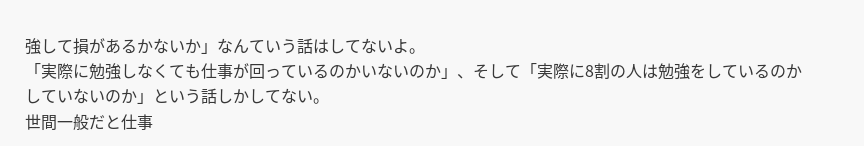強して損があるかないか」なんていう話はしてないよ。
「実際に勉強しなくても仕事が回っているのかいないのか」、そして「実際に8割の人は勉強をしているのかしていないのか」という話しかしてない。
世間一般だと仕事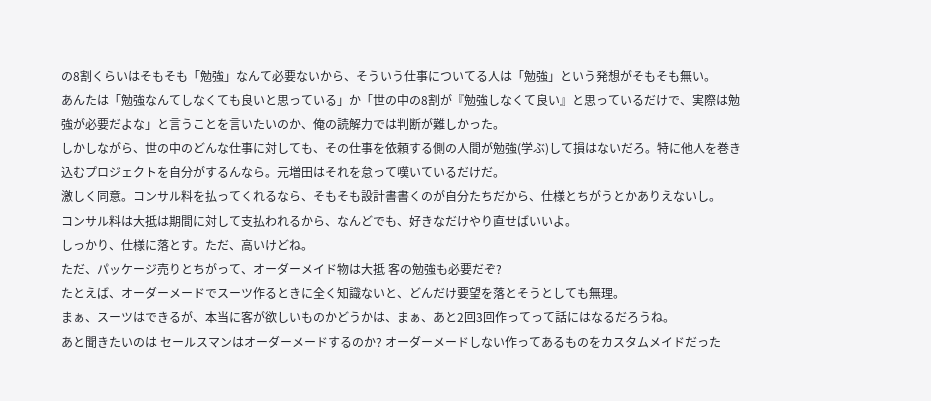の8割くらいはそもそも「勉強」なんて必要ないから、そういう仕事についてる人は「勉強」という発想がそもそも無い。
あんたは「勉強なんてしなくても良いと思っている」か「世の中の8割が『勉強しなくて良い』と思っているだけで、実際は勉強が必要だよな」と言うことを言いたいのか、俺の読解力では判断が難しかった。
しかしながら、世の中のどんな仕事に対しても、その仕事を依頼する側の人間が勉強(学ぶ)して損はないだろ。特に他人を巻き込むプロジェクトを自分がするんなら。元増田はそれを怠って嘆いているだけだ。
激しく同意。コンサル料を払ってくれるなら、そもそも設計書書くのが自分たちだから、仕様とちがうとかありえないし。
コンサル料は大抵は期間に対して支払われるから、なんどでも、好きなだけやり直せばいいよ。
しっかり、仕様に落とす。ただ、高いけどね。
ただ、パッケージ売りとちがって、オーダーメイド物は大抵 客の勉強も必要だぞ?
たとえば、オーダーメードでスーツ作るときに全く知識ないと、どんだけ要望を落とそうとしても無理。
まぁ、スーツはできるが、本当に客が欲しいものかどうかは、まぁ、あと2回3回作ってって話にはなるだろうね。
あと聞きたいのは セールスマンはオーダーメードするのか? オーダーメードしない作ってあるものをカスタムメイドだった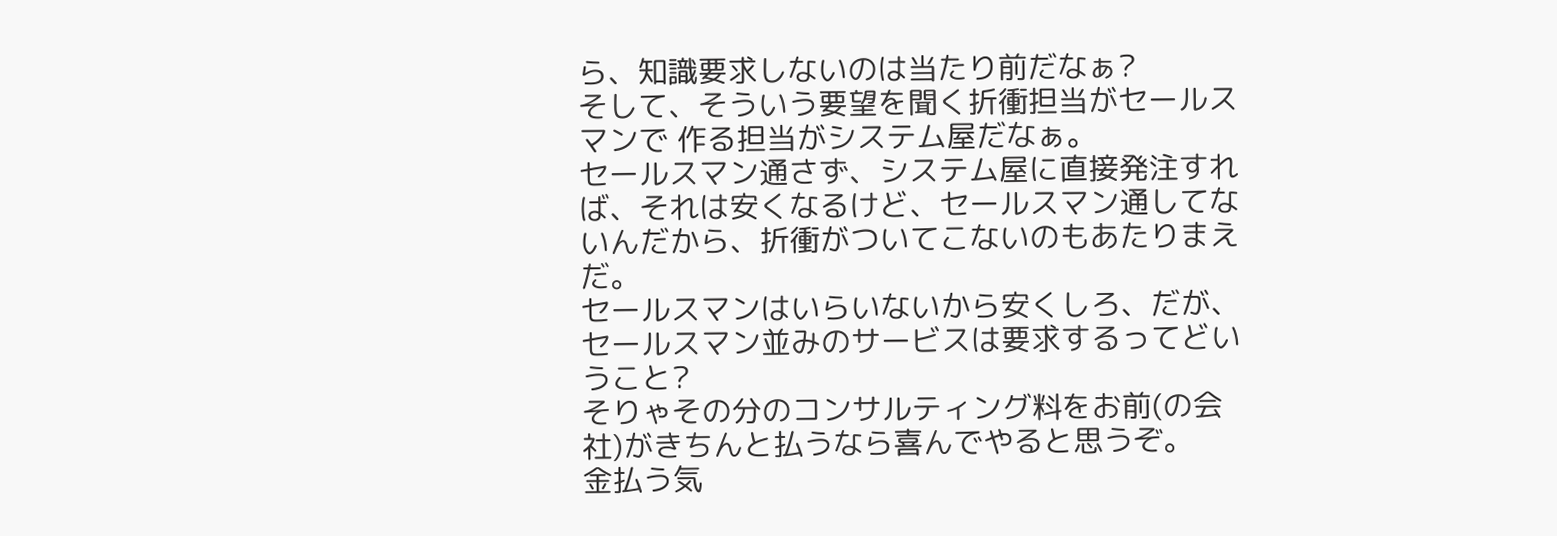ら、知識要求しないのは当たり前だなぁ?
そして、そういう要望を聞く折衝担当がセールスマンで 作る担当がシステム屋だなぁ。
セールスマン通さず、システム屋に直接発注すれば、それは安くなるけど、セールスマン通してないんだから、折衝がついてこないのもあたりまえだ。
セールスマンはいらいないから安くしろ、だが、セールスマン並みのサービスは要求するってどいうこと?
そりゃその分のコンサルティング料をお前(の会社)がきちんと払うなら喜んでやると思うぞ。
金払う気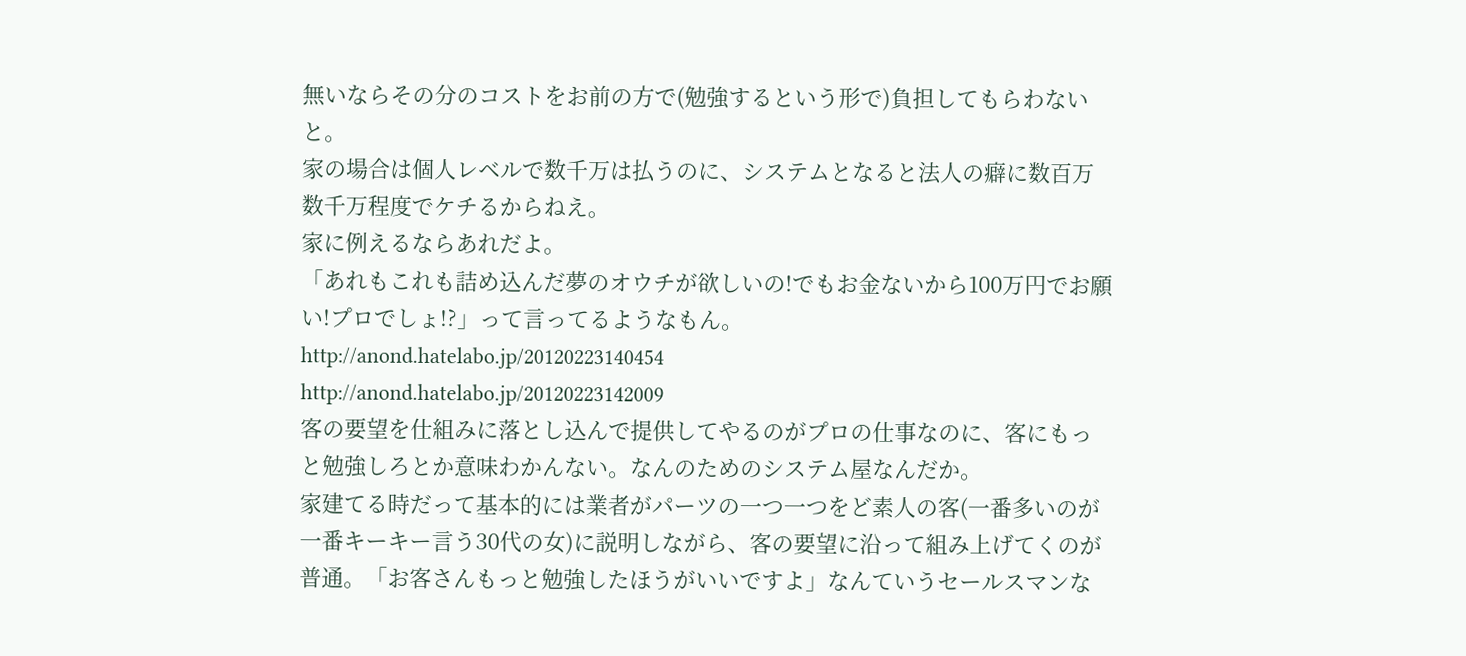無いならその分のコストをお前の方で(勉強するという形で)負担してもらわないと。
家の場合は個人レベルで数千万は払うのに、システムとなると法人の癖に数百万数千万程度でケチるからねえ。
家に例えるならあれだよ。
「あれもこれも詰め込んだ夢のオウチが欲しいの!でもお金ないから100万円でお願い!プロでしょ!?」って言ってるようなもん。
http://anond.hatelabo.jp/20120223140454
http://anond.hatelabo.jp/20120223142009
客の要望を仕組みに落とし込んで提供してやるのがプロの仕事なのに、客にもっと勉強しろとか意味わかんない。なんのためのシステム屋なんだか。
家建てる時だって基本的には業者がパーツの一つ一つをど素人の客(一番多いのが一番キーキー言う30代の女)に説明しながら、客の要望に沿って組み上げてくのが普通。「お客さんもっと勉強したほうがいいですよ」なんていうセールスマンな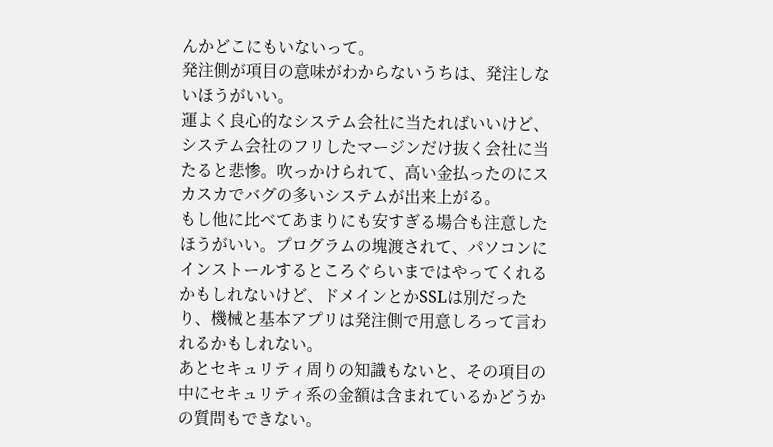んかどこにもいないって。
発注側が項目の意味がわからないうちは、発注しないほうがいい。
運よく良心的なシステム会社に当たればいいけど、システム会社のフリしたマージンだけ抜く会社に当たると悲惨。吹っかけられて、高い金払ったのにスカスカでバグの多いシステムが出来上がる。
もし他に比べてあまりにも安すぎる場合も注意したほうがいい。プログラムの塊渡されて、パソコンにインストールするところぐらいまではやってくれるかもしれないけど、ドメインとかSSLは別だったり、機械と基本アプリは発注側で用意しろって言われるかもしれない。
あとセキュリティ周りの知識もないと、その項目の中にセキュリティ系の金額は含まれているかどうかの質問もできない。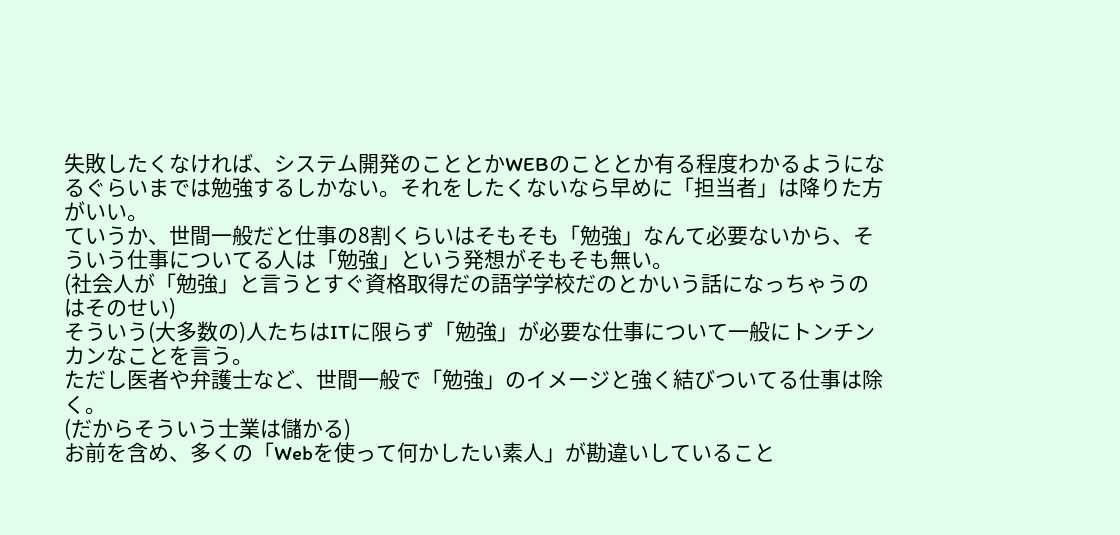失敗したくなければ、システム開発のこととかWEBのこととか有る程度わかるようになるぐらいまでは勉強するしかない。それをしたくないなら早めに「担当者」は降りた方がいい。
ていうか、世間一般だと仕事の8割くらいはそもそも「勉強」なんて必要ないから、そういう仕事についてる人は「勉強」という発想がそもそも無い。
(社会人が「勉強」と言うとすぐ資格取得だの語学学校だのとかいう話になっちゃうのはそのせい)
そういう(大多数の)人たちはITに限らず「勉強」が必要な仕事について一般にトンチンカンなことを言う。
ただし医者や弁護士など、世間一般で「勉強」のイメージと強く結びついてる仕事は除く。
(だからそういう士業は儲かる)
お前を含め、多くの「Webを使って何かしたい素人」が勘違いしていること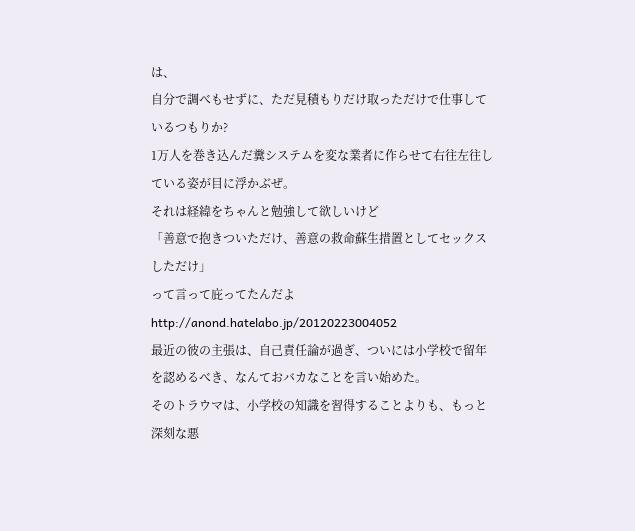は、
自分で調べもせずに、ただ見積もりだけ取っただけで仕事しているつもりか?
1万人を巻き込んだ糞システムを変な業者に作らせて右往左往している姿が目に浮かぶぜ。
それは経緯をちゃんと勉強して欲しいけど
「善意で抱きついただけ、善意の救命蘇生措置としてセックスしただけ」
って言って庇ってたんだよ
http://anond.hatelabo.jp/20120223004052
最近の彼の主張は、自己責任論が過ぎ、ついには小学校で留年を認めるべき、なんておバカなことを言い始めた。
そのトラウマは、小学校の知識を習得することよりも、もっと深刻な悪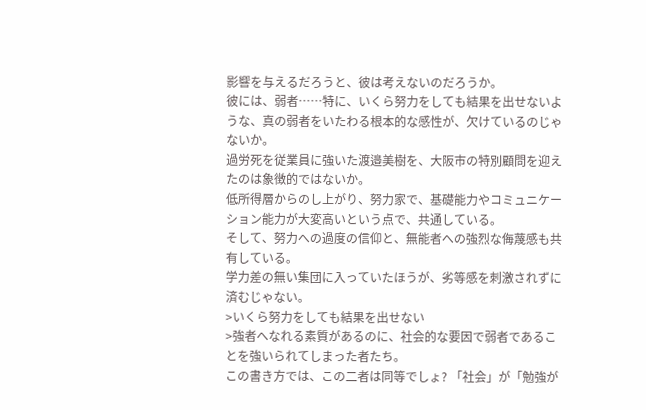影響を与えるだろうと、彼は考えないのだろうか。
彼には、弱者……特に、いくら努力をしても結果を出せないような、真の弱者をいたわる根本的な感性が、欠けているのじゃないか。
過労死を従業員に強いた渡邉美樹を、大阪市の特別顧問を迎えたのは象徴的ではないか。
低所得層からのし上がり、努力家で、基礎能力やコミュニケーション能力が大変高いという点で、共通している。
そして、努力への過度の信仰と、無能者への強烈な侮蔑感も共有している。
学力差の無い集団に入っていたほうが、劣等感を刺激されずに済むじゃない。
>いくら努力をしても結果を出せない
>強者へなれる素質があるのに、社会的な要因で弱者であることを強いられてしまった者たち。
この書き方では、この二者は同等でしょ? 「社会」が「勉強が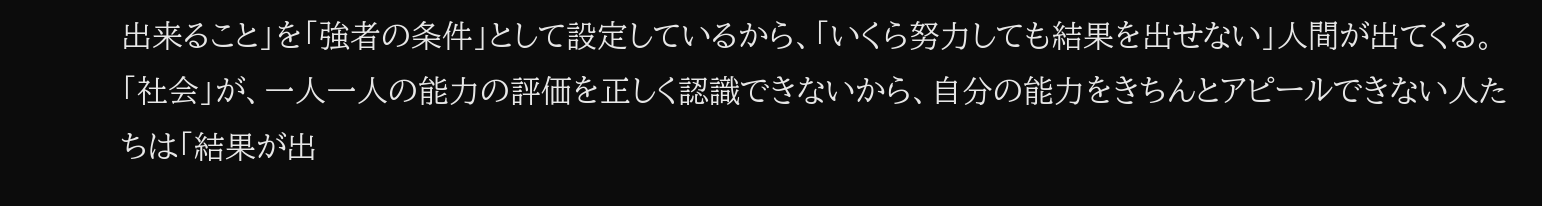出来ること」を「強者の条件」として設定しているから、「いくら努力しても結果を出せない」人間が出てくる。
「社会」が、一人一人の能力の評価を正しく認識できないから、自分の能力をきちんとアピールできない人たちは「結果が出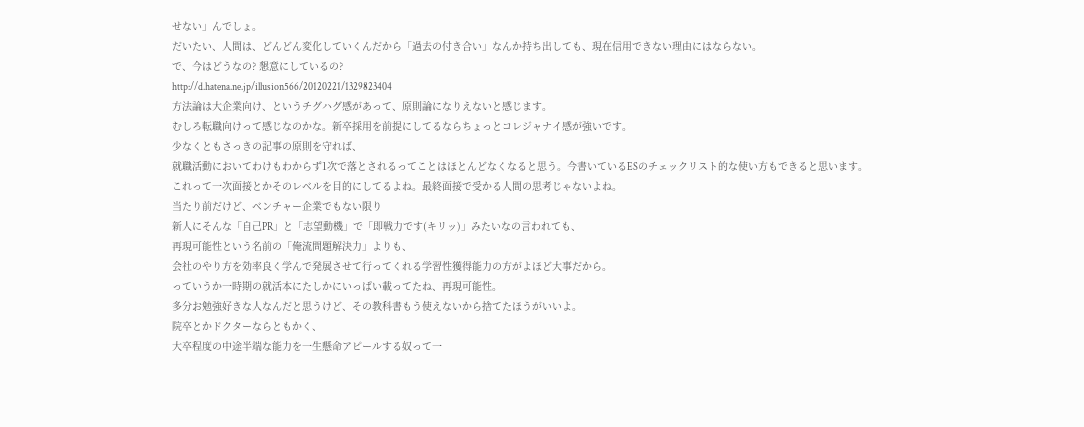せない」んでしょ。
だいたい、人間は、どんどん変化していくんだから「過去の付き合い」なんか持ち出しても、現在信用できない理由にはならない。
で、今はどうなの? 懇意にしているの?
http://d.hatena.ne.jp/illusion566/20120221/1329823404
方法論は大企業向け、というチグハグ感があって、原則論になりえないと感じます。
むしろ転職向けって感じなのかな。新卒採用を前提にしてるならちょっとコレジャナイ感が強いです。
少なくともさっきの記事の原則を守れば、
就職活動においてわけもわからず1次で落とされるってことはほとんどなくなると思う。今書いているESのチェックリスト的な使い方もできると思います。
これって一次面接とかそのレベルを目的にしてるよね。最終面接で受かる人間の思考じゃないよね。
当たり前だけど、ベンチャー企業でもない限り
新人にそんな「自己PR」と「志望動機」で「即戦力です(キリッ)」みたいなの言われても、
再現可能性という名前の「俺流問題解決力」よりも、
会社のやり方を効率良く学んで発展させて行ってくれる学習性獲得能力の方がよほど大事だから。
っていうか一時期の就活本にたしかにいっぱい載ってたね、再現可能性。
多分お勉強好きな人なんだと思うけど、その教科書もう使えないから捨てたほうがいいよ。
院卒とかドクターならともかく、
大卒程度の中途半端な能力を一生懸命アピールする奴って一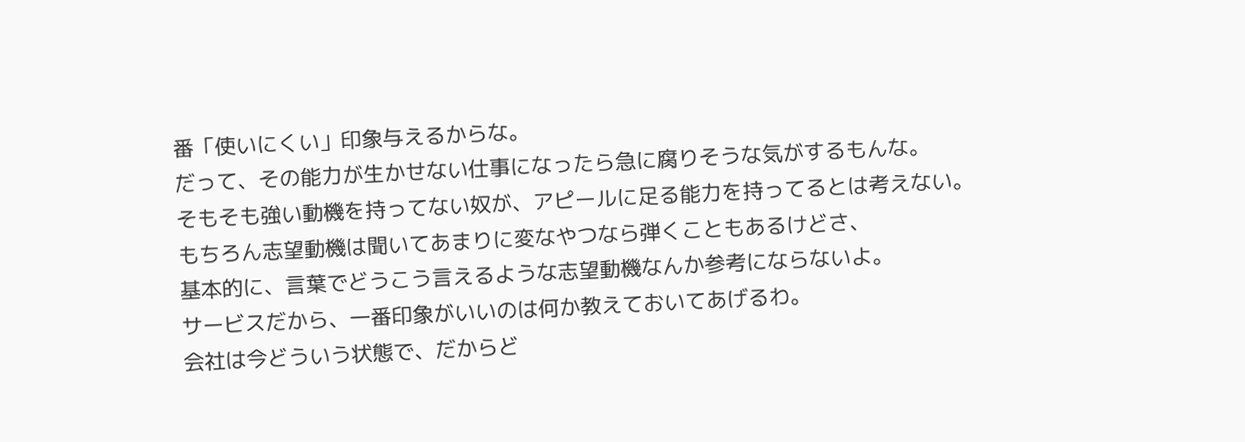番「使いにくい」印象与えるからな。
だって、その能力が生かせない仕事になったら急に腐りそうな気がするもんな。
そもそも強い動機を持ってない奴が、アピールに足る能力を持ってるとは考えない。
もちろん志望動機は聞いてあまりに変なやつなら弾くこともあるけどさ、
基本的に、言葉でどうこう言えるような志望動機なんか参考にならないよ。
サービスだから、一番印象がいいのは何か教えておいてあげるわ。
会社は今どういう状態で、だからど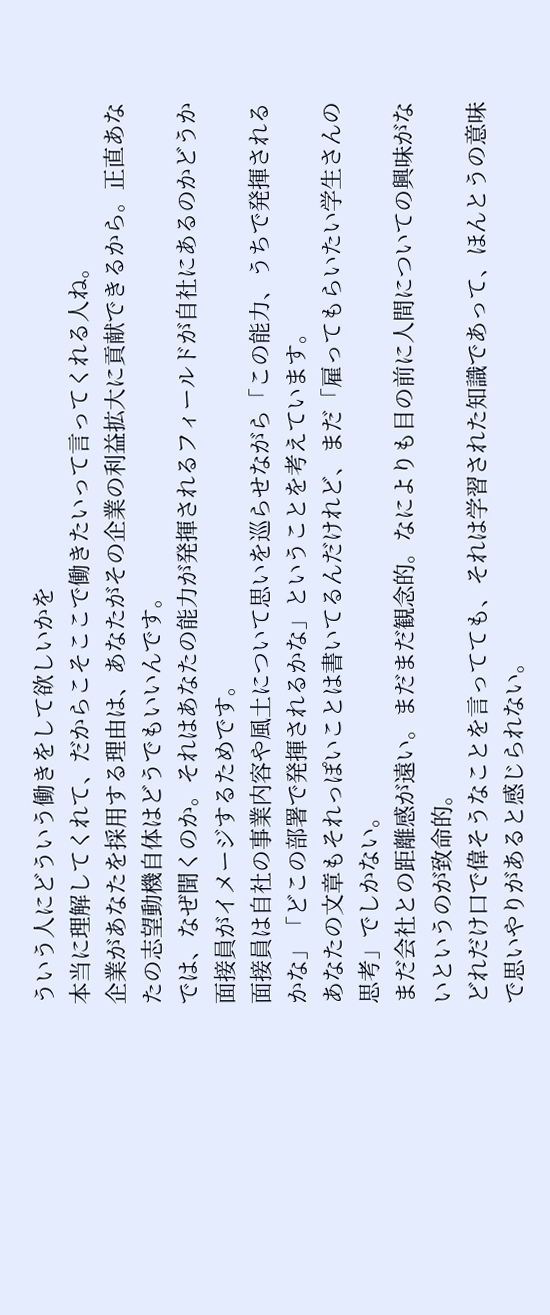ういう人にどういう働きをして欲しいかを
本当に理解してくれて、だからこそここで働きたいって言ってくれる人ね。
企業があなたを採用する理由は、あなたがその企業の利益拡大に貢献できるから。正直あなたの志望動機自体はどうでもいいんです。
では、なぜ聞くのか。それはあなたの能力が発揮されるフィールドが自社にあるのかどうか面接員がイメージするためです。
面接員は自社の事業内容や風土について思いを巡らせながら「この能力、うちで発揮されるかな」「どこの部署で発揮されるかな」ということを考えています。
あなたの文章もそれっぽいことは書いてるんだけれど、まだ「雇ってもらいたい学生さんの思考」でしかない。
まだ会社との距離感が遠い。まだまだ観念的。なによりも目の前に人間についての興味がないというのが致命的。
どれだけ口で偉そうなことを言ってても、それは学習された知識であって、ほんとうの意味で思いやりがあると感じられない。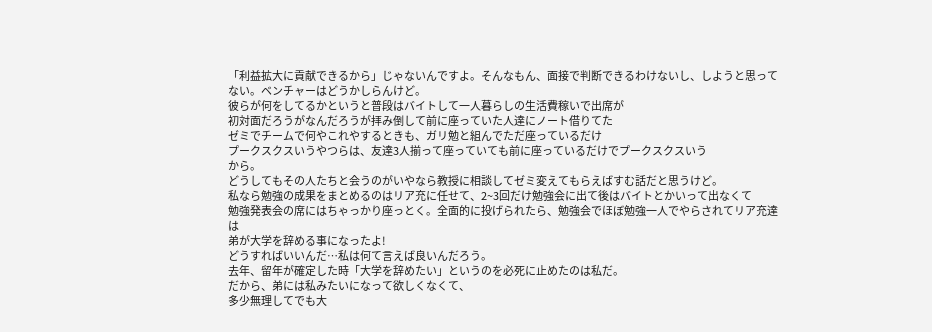「利益拡大に貢献できるから」じゃないんですよ。そんなもん、面接で判断できるわけないし、しようと思ってない。ベンチャーはどうかしらんけど。
彼らが何をしてるかというと普段はバイトして一人暮らしの生活費稼いで出席が
初対面だろうがなんだろうが拝み倒して前に座っていた人達にノート借りてた
ゼミでチームで何やこれやするときも、ガリ勉と組んでただ座っているだけ
プークスクスいうやつらは、友達3人揃って座っていても前に座っているだけでプークスクスいう
から。
どうしてもその人たちと会うのがいやなら教授に相談してゼミ変えてもらえばすむ話だと思うけど。
私なら勉強の成果をまとめるのはリア充に任せて、2~3回だけ勉強会に出て後はバイトとかいって出なくて
勉強発表会の席にはちゃっかり座っとく。全面的に投げられたら、勉強会でほぼ勉強一人でやらされてリア充達は
弟が大学を辞める事になったよ!
どうすればいいんだ…私は何て言えば良いんだろう。
去年、留年が確定した時「大学を辞めたい」というのを必死に止めたのは私だ。
だから、弟には私みたいになって欲しくなくて、
多少無理してでも大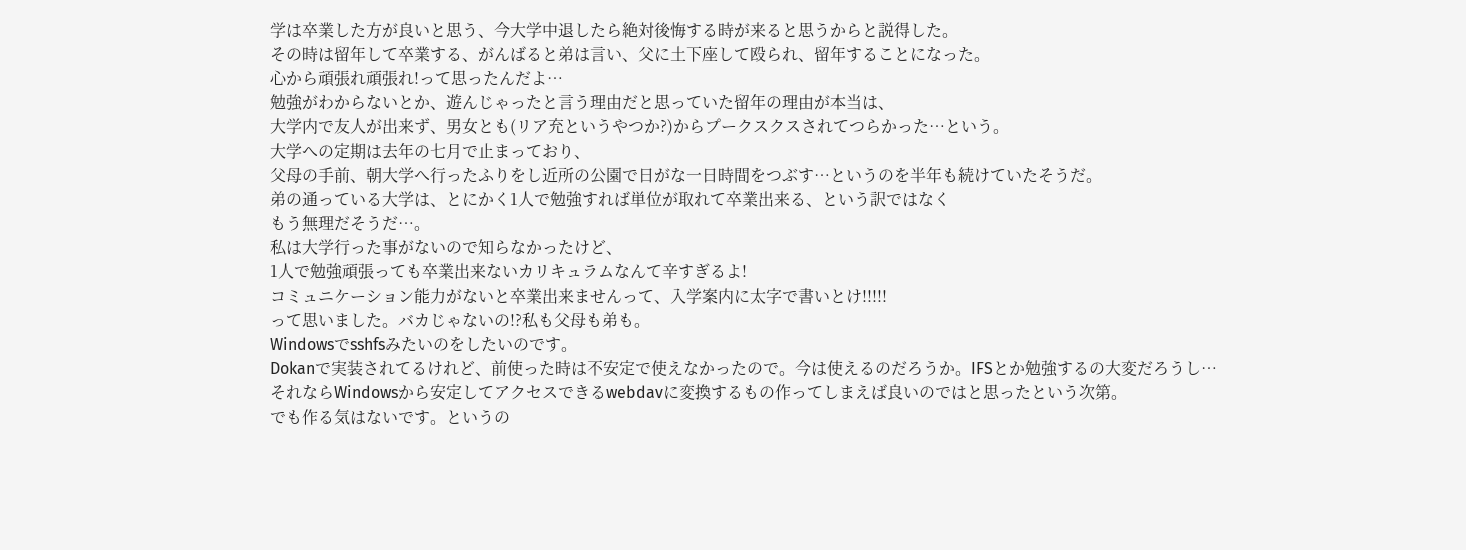学は卒業した方が良いと思う、今大学中退したら絶対後悔する時が来ると思うからと説得した。
その時は留年して卒業する、がんばると弟は言い、父に土下座して殴られ、留年することになった。
心から頑張れ頑張れ!って思ったんだよ…
勉強がわからないとか、遊んじゃったと言う理由だと思っていた留年の理由が本当は、
大学内で友人が出来ず、男女とも(リア充というやつか?)からプークスクスされてつらかった…という。
大学への定期は去年の七月で止まっており、
父母の手前、朝大学へ行ったふりをし近所の公園で日がな一日時間をつぶす…というのを半年も続けていたそうだ。
弟の通っている大学は、とにかく1人で勉強すれば単位が取れて卒業出来る、という訳ではなく
もう無理だそうだ…。
私は大学行った事がないので知らなかったけど、
1人で勉強頑張っても卒業出来ないカリキュラムなんて辛すぎるよ!
コミュニケーション能力がないと卒業出来ませんって、入学案内に太字で書いとけ!!!!!
って思いました。バカじゃないの!?私も父母も弟も。
Windowsでsshfsみたいのをしたいのです。
Dokanで実装されてるけれど、前使った時は不安定で使えなかったので。今は使えるのだろうか。IFSとか勉強するの大変だろうし…
それならWindowsから安定してアクセスできるwebdavに変換するもの作ってしまえば良いのではと思ったという次第。
でも作る気はないです。というの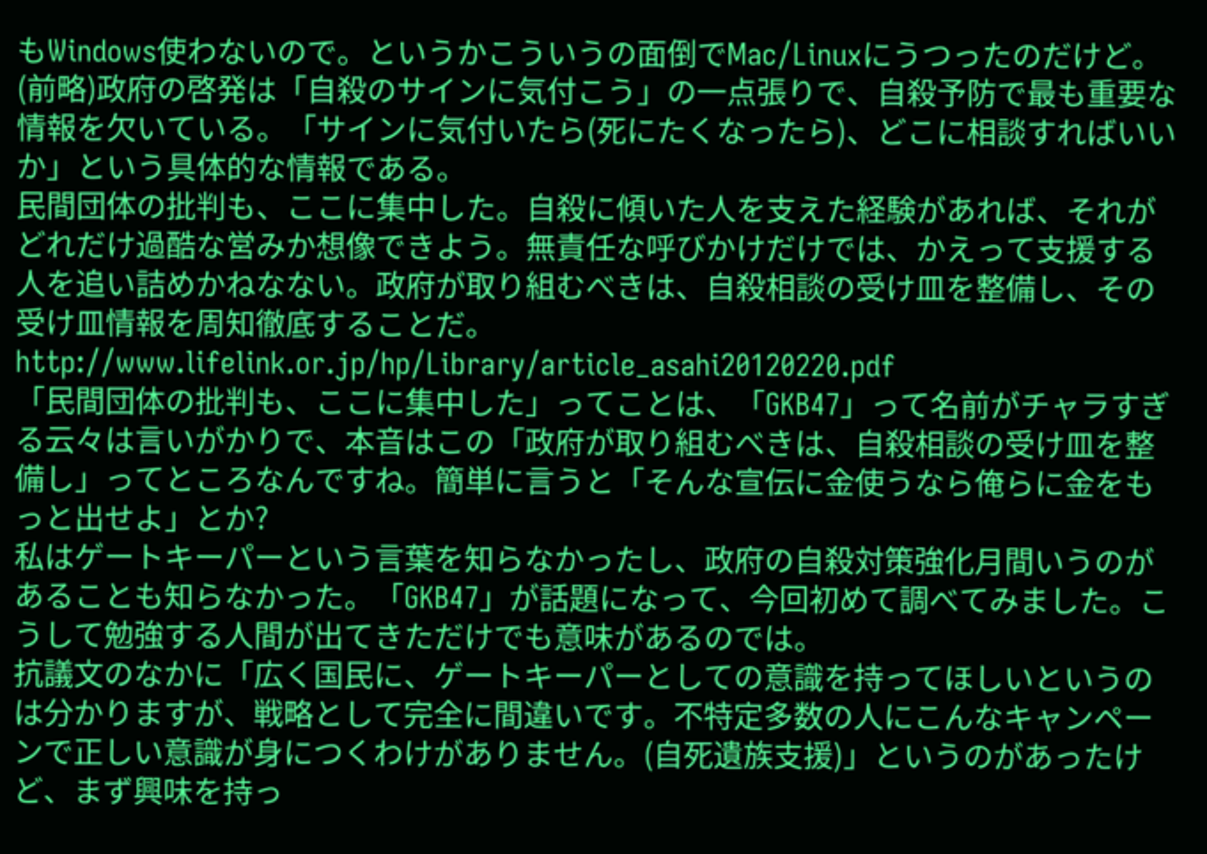もWindows使わないので。というかこういうの面倒でMac/Linuxにうつったのだけど。
(前略)政府の啓発は「自殺のサインに気付こう」の一点張りで、自殺予防で最も重要な情報を欠いている。「サインに気付いたら(死にたくなったら)、どこに相談すればいいか」という具体的な情報である。
民間団体の批判も、ここに集中した。自殺に傾いた人を支えた経験があれば、それがどれだけ過酷な営みか想像できよう。無責任な呼びかけだけでは、かえって支援する人を追い詰めかねなない。政府が取り組むべきは、自殺相談の受け皿を整備し、その受け皿情報を周知徹底することだ。
http://www.lifelink.or.jp/hp/Library/article_asahi20120220.pdf
「民間団体の批判も、ここに集中した」ってことは、「GKB47」って名前がチャラすぎる云々は言いがかりで、本音はこの「政府が取り組むべきは、自殺相談の受け皿を整備し」ってところなんですね。簡単に言うと「そんな宣伝に金使うなら俺らに金をもっと出せよ」とか?
私はゲートキーパーという言葉を知らなかったし、政府の自殺対策強化月間いうのがあることも知らなかった。「GKB47」が話題になって、今回初めて調べてみました。こうして勉強する人間が出てきただけでも意味があるのでは。
抗議文のなかに「広く国民に、ゲートキーパーとしての意識を持ってほしいというのは分かりますが、戦略として完全に間違いです。不特定多数の人にこんなキャンペーンで正しい意識が身につくわけがありません。(自死遺族支援)」というのがあったけど、まず興味を持っ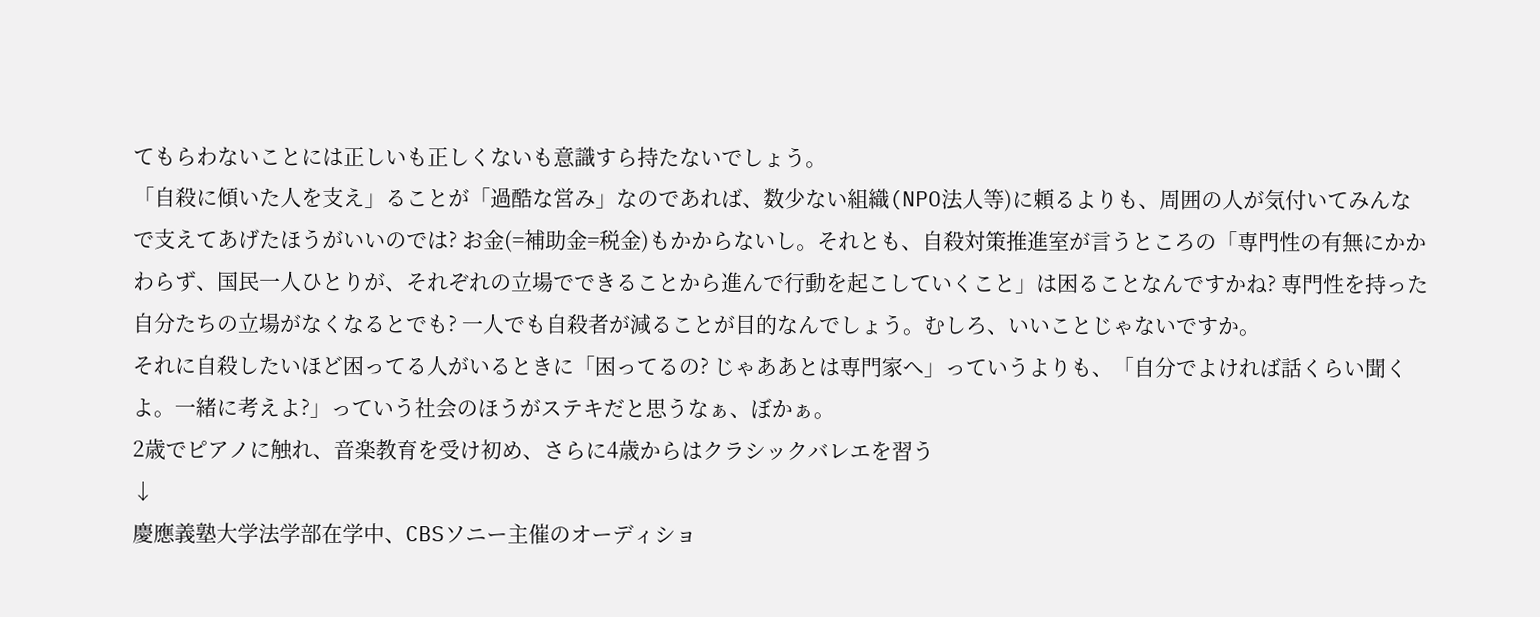てもらわないことには正しいも正しくないも意識すら持たないでしょう。
「自殺に傾いた人を支え」ることが「過酷な営み」なのであれば、数少ない組織(NPO法人等)に頼るよりも、周囲の人が気付いてみんなで支えてあげたほうがいいのでは? お金(=補助金=税金)もかからないし。それとも、自殺対策推進室が言うところの「専門性の有無にかかわらず、国民一人ひとりが、それぞれの立場でできることから進んで行動を起こしていくこと」は困ることなんですかね? 専門性を持った自分たちの立場がなくなるとでも? 一人でも自殺者が減ることが目的なんでしょう。むしろ、いいことじゃないですか。
それに自殺したいほど困ってる人がいるときに「困ってるの? じゃああとは専門家へ」っていうよりも、「自分でよければ話くらい聞くよ。一緒に考えよ?」っていう社会のほうがステキだと思うなぁ、ぼかぁ。
2歳でピアノに触れ、音楽教育を受け初め、さらに4歳からはクラシックバレエを習う
↓
慶應義塾大学法学部在学中、CBSソニー主催のオーディショ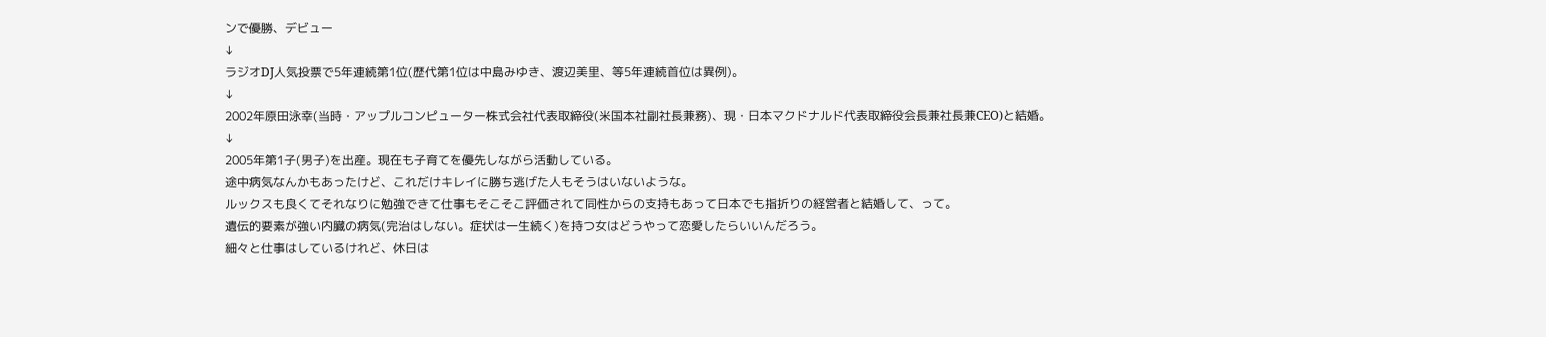ンで優勝、デビュー
↓
ラジオDJ人気投票で5年連続第1位(歴代第1位は中島みゆき、渡辺美里、等5年連続首位は異例)。
↓
2002年原田泳幸(当時・アップルコンピューター株式会社代表取締役(米国本社副社長兼務)、現・日本マクドナルド代表取締役会長兼社長兼CEO)と結婚。
↓
2005年第1子(男子)を出産。現在も子育てを優先しながら活動している。
途中病気なんかもあったけど、これだけキレイに勝ち逃げた人もそうはいないような。
ルックスも良くてそれなりに勉強できて仕事もそこそこ評価されて同性からの支持もあって日本でも指折りの経営者と結婚して、って。
遺伝的要素が強い内臓の病気(完治はしない。症状は一生続く)を持つ女はどうやって恋愛したらいいんだろう。
細々と仕事はしているけれど、休日は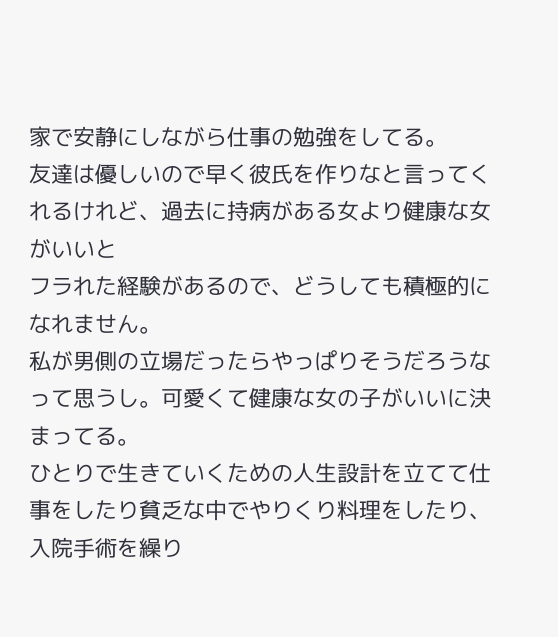家で安静にしながら仕事の勉強をしてる。
友達は優しいので早く彼氏を作りなと言ってくれるけれど、過去に持病がある女より健康な女がいいと
フラれた経験があるので、どうしても積極的になれません。
私が男側の立場だったらやっぱりそうだろうなって思うし。可愛くて健康な女の子がいいに決まってる。
ひとりで生きていくための人生設計を立てて仕事をしたり貧乏な中でやりくり料理をしたり、
入院手術を繰り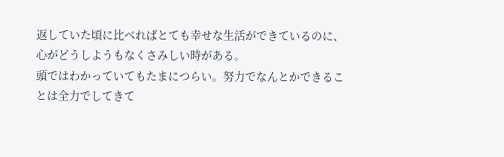返していた頃に比べればとても幸せな生活ができているのに、心がどうしようもなくさみしい時がある。
頭ではわかっていてもたまにつらい。努力でなんとかできることは全力でしてきて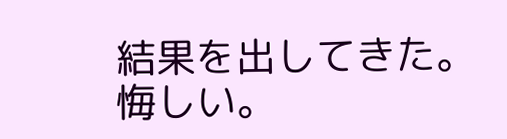結果を出してきた。
悔しい。